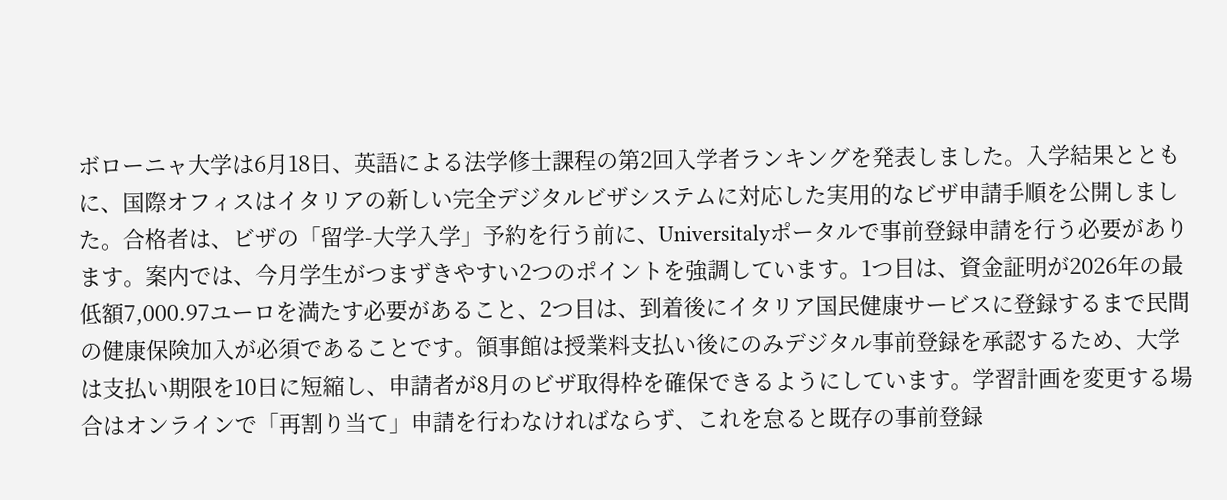ボローニャ大学は6月18日、英語による法学修士課程の第2回入学者ランキングを発表しました。入学結果とともに、国際オフィスはイタリアの新しい完全デジタルビザシステムに対応した実用的なビザ申請手順を公開しました。合格者は、ビザの「留学-大学入学」予約を行う前に、Universitalyポータルで事前登録申請を行う必要があります。案内では、今月学生がつまずきやすい2つのポイントを強調しています。1つ目は、資金証明が2026年の最低額7,000.97ユーロを満たす必要があること、2つ目は、到着後にイタリア国民健康サービスに登録するまで民間の健康保険加入が必須であることです。領事館は授業料支払い後にのみデジタル事前登録を承認するため、大学は支払い期限を10日に短縮し、申請者が8月のビザ取得枠を確保できるようにしています。学習計画を変更する場合はオンラインで「再割り当て」申請を行わなければならず、これを怠ると既存の事前登録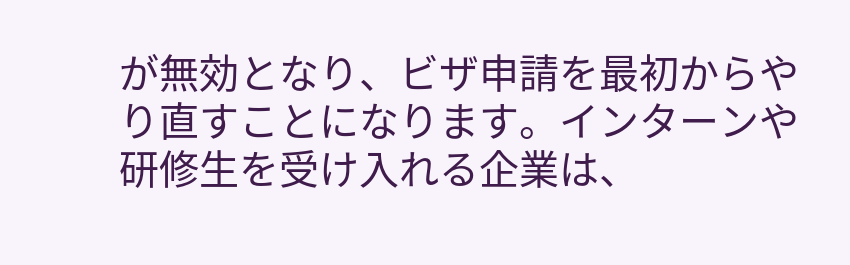が無効となり、ビザ申請を最初からやり直すことになります。インターンや研修生を受け入れる企業は、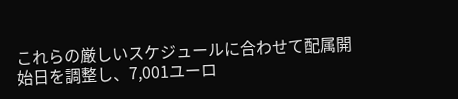これらの厳しいスケジュールに合わせて配属開始日を調整し、7,001ユーロ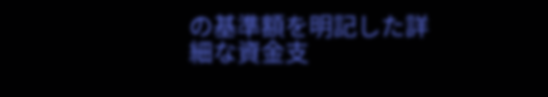の基準額を明記した詳細な資金支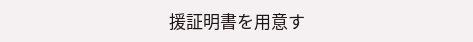援証明書を用意す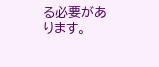る必要があります。